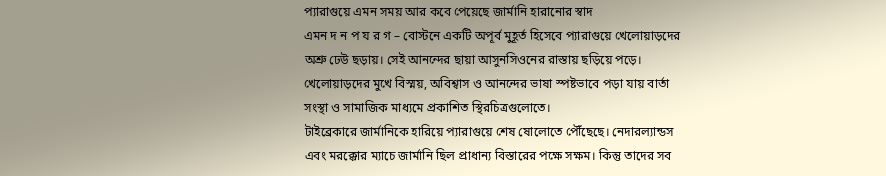প্যারাগুয়ে এমন সময় আর কবে পেয়েছে জার্মানি হারানোর স্বাদ
এমন দ ন প য র গ – বোস্টনে একটি অপূর্ব মুহূর্ত হিসেবে প্যারাগুয়ে খেলোয়াড়দের অশ্রু ঢেউ ছড়ায়। সেই আনন্দের ছায়া আসুনসিওনের রাস্তায় ছড়িয়ে পড়ে। খেলোয়াড়দের মুখে বিস্ময়, অবিশ্বাস ও আনন্দের ভাষা স্পষ্টভাবে পড়া যায় বার্তা সংস্থা ও সামাজিক মাধ্যমে প্রকাশিত স্থিরচিত্রগুলোতে।
টাইব্রেকারে জার্মানিকে হারিয়ে প্যারাগুয়ে শেষ ষোলোতে পৌঁছেছে। নেদারল্যান্ডস এবং মরক্কোর ম্যাচে জার্মানি ছিল প্রাধান্য বিস্তারের পক্ষে সক্ষম। কিন্তু তাদের সব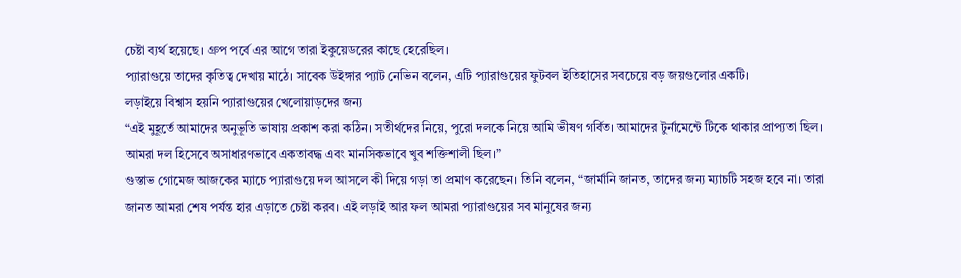চেষ্টা ব্যর্থ হয়েছে। গ্রুপ পর্বে এর আগে তারা ইকুয়েডরের কাছে হেরেছিল।
প্যারাগুয়ে তাদের কৃতিত্ব দেখায় মাঠে। সাবেক উইঙ্গার প্যাট নেভিন বলেন, এটি প্যারাগুয়ের ফুটবল ইতিহাসের সবচেয়ে বড় জয়গুলোর একটি।
লড়াইয়ে বিশ্বাস হয়নি প্যারাগুয়ের খেলোয়াড়দের জন্য
“এই মুহূর্তে আমাদের অনুভূতি ভাষায় প্রকাশ করা কঠিন। সতীর্থদের নিয়ে, পুরো দলকে নিয়ে আমি ভীষণ গর্বিত। আমাদের টুর্নামেন্টে টিকে থাকার প্রাপ্যতা ছিল। আমরা দল হিসেবে অসাধারণভাবে একতাবদ্ধ এবং মানসিকভাবে খুব শক্তিশালী ছিল।”
গুস্তাভ গোমেজ আজকের ম্যাচে প্যারাগুয়ে দল আসলে কী দিয়ে গড়া তা প্রমাণ করেছেন। তিনি বলেন, “জার্মানি জানত, তাদের জন্য ম্যাচটি সহজ হবে না। তারা জানত আমরা শেষ পর্যন্ত হার এড়াতে চেষ্টা করব। এই লড়াই আর ফল আমরা প্যারাগুয়ের সব মানুষের জন্য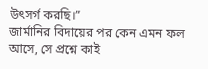উৎসর্গ করছি।”
জার্মানির বিদায়ের পর কেন এমন ফল আসে, সে প্রশ্নে কাই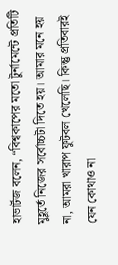হাভার্টজ বলেন, “বিশ্বকাপের মতো টুর্নামেন্টে প্রতিটি মুহূর্তে নিজের সর্বোচ্চটা দিতে হয়। আমার মনে হয় না, আমরা খারাপ ফুটবল খেলেছি। কিন্তু প্রতিবারই যেন কোথাও না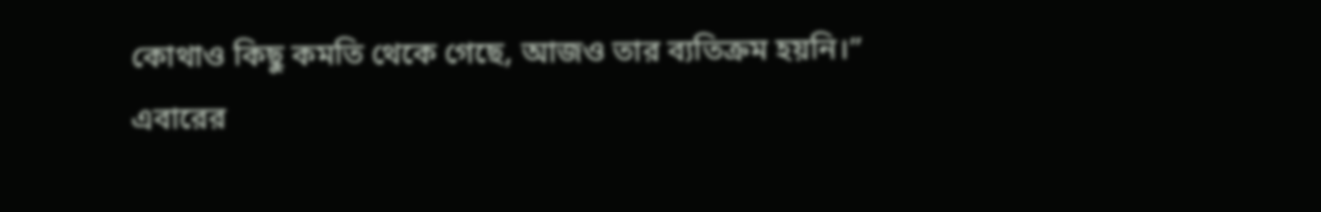কোথাও কিছু কমতি থেকে গেছে, আজও তার ব্যতিক্রম হয়নি।”
এবারের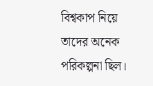বিশ্বকাপ নিয়ে তাদের অনেক পরিকল্পনা ছিল।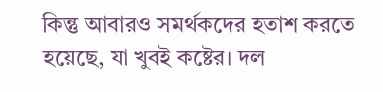কিন্তু আবারও সমর্থকদের হতাশ করতে হয়েছে, যা খুবই কষ্টের। দল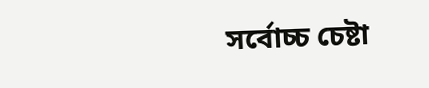সর্বোচ্চ চেষ্টা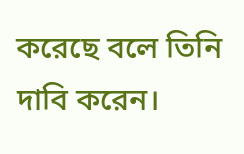করেছে বলে তিনি দাবি করেন।